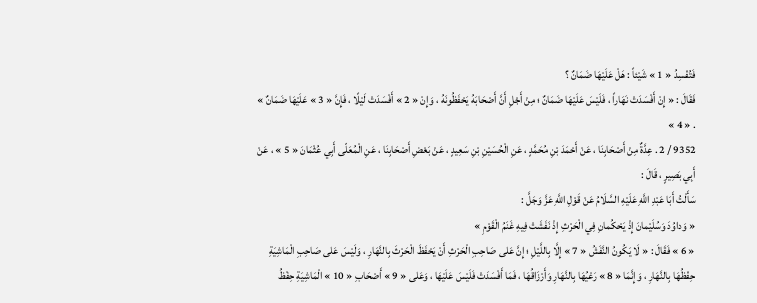فَتُفْسِدُ « 1 » شَيْئاً : هَلْ عَلَيْهَا ضَمَانٌ ؟
فَقَالَ : « إِنْ أَفْسَدَتْ نَهَاراً ، فَلَيْسَ عَلَيْهَا ضَمَانٌ ؛ مِنْ أَجْلِ أَنَّ أَصْحَابَهُ يَحْفَظُونَهُ ، وَإِنْ « 2 » أَفْسَدَتْ لَيْلًا ، فَإِنَّ « 3 » عَلَيْهَا ضَمَانٌ » . « 4 »
9352 / 2 . عِدَّةٌ مِنْ أَصْحَابِنَا ، عَنْ أَحْمَدَ بْنِ مُحَمَّدٍ ، عَنِ الْحُسَيْنِ بْنِ سَعِيدٍ ، عَنْ بَعْضِ أَصْحَابِنَا ، عَنِ الْمُعَلّى أَبِي عُثْمَانَ « 5 » ، عَنْ أَبِي بَصِيرٍ ، قَالَ :
سَأَلْتُ أَبَا عَبْدِ اللَّهِ عَلَيْهِ السَّلَامُ عَنْ قَوْلِ اللَّهِ عَزَّ وَجَلَّ :
« وَداوُدَ وَسُلَيْمانَ إِذْ يَحْكُمانِ فِي الْحَرْثِ إِذْ نَفَشَتْ فِيهِ غَنَمُ الْقَوْمِ »
« 6 » فَقَالَ : « لَا يَكُونُ النَّفَشُ « 7 » إِلَّا بِاللَّيْلِ ؛ إِنَّ عَلى صَاحِبِ الْحَرْثِ أَنْ يَحْفَظَ الْحَرْثَ بِالنَّهَارِ ، وَلَيْسَ عَلى صَاحِبِ الْمَاشِيَةِ حِفْظُهَا بِالنَّهَارِ ، وَإِنَّمَا « 8 » رَعْيُهَا بِالنَّهَارِ وَأَرْزَاقُهَا ، فَمَا أَفْسَدَتْ فَلَيْسَ عَلَيْهَا ، وَعَلى « 9 » أَصْحَابِ « 10 » الْمَاشِيَةِ حِفْظُ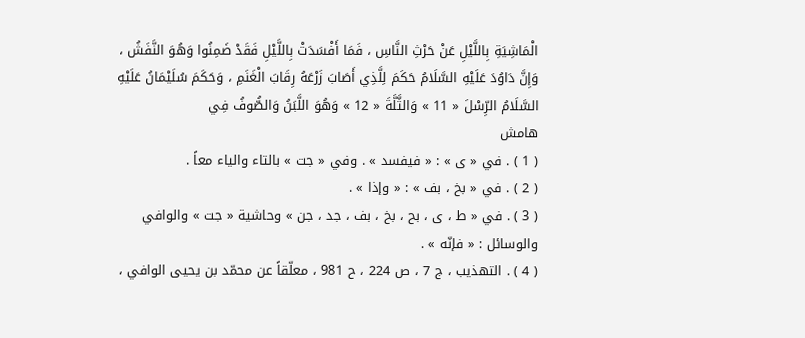الْمَاشِيَةِ بِاللَّيْلِ عَنْ حَرْثِ النَّاسِ ، فَمَا أَفْسَدَتْ بِاللَّيْلِ فَقَدْ ضَمِنُوا وَهُوَ النَّفَشُ ، وَإِنَّ دَاوُدَ عَلَيْهِ السَّلَامُ حَكَمَ لِلَّذِي أَصَابَ زَرْعَهُ رِقَابَ الْغَنَمِ ، وَحَكَمَ سُلَيْمَانُ عَلَيْهِ السَّلَامُ الرِّسْلَ « 11 » وَالثَّلَّةَ « 12 » وَهُوَ اللَّبَنُ وَالصُّوفُ فِي
هامش
( 1 ) . في « ى » : « فيفسد » . وفي « جت » بالتاء والياء معاً .
( 2 ) . في « بخ ، بف » : « وإذا » .
( 3 ) . في « ط ، ى ، بح ، بخ ، بف ، جد ، جن » وحاشية « جت » والوافي والوسائل : « فإنّه » .
( 4 ) . التهذيب ، ج 7 ، ص 224 ، ح 981 ، معلّقاً عن محمّد بن يحيى الوافي ،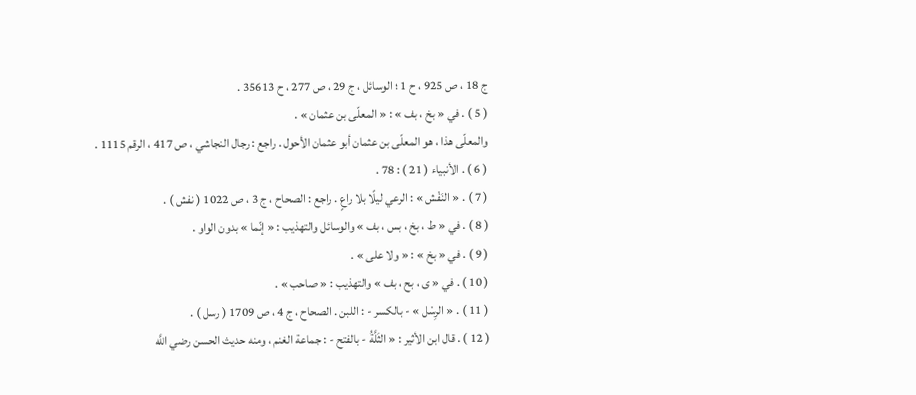ج 18 ، ص 925 ، ح 1 ؛ الوسائل ، ج 29 ، ص 277 ، ح 35613 .
( 5 ) . في « بخ ، بف » : « المعلّى بن عثمان » .
والمعلّى هذا ، هو المعلّى بن عثمان أبو عثمان الأحول . راجع : رجال النجاشي ، ص 417 ، الرقم 1115 .
( 6 ) . الأنبياء ( 21 ) : 78 .
( 7 ) . « النَفْش » : الرعي ليلًا بلا راعٍ . راجع : الصحاح ، ج 3 ، ص 1022 ( نفش ) .
( 8 ) . في « ط ، بخ ، بس ، بف » والوسائل والتهذيب : « إنّما » بدون الواو .
( 9 ) . في « بخ » : « ولا على » .
( 10 ) . في « ى ، بح ، بف » والتهذيب : « صاحب » .
( 11 ) . « الرِسْل » - بالكسر - : اللبن . الصحاح ، ج 4 ، ص 1709 ( رسل ) .
( 12 ) . قال ابن الأثير : « الثَلَّةُ - بالفتح - : جماعة الغنم ، ومنه حديث الحسن رضي اللَّه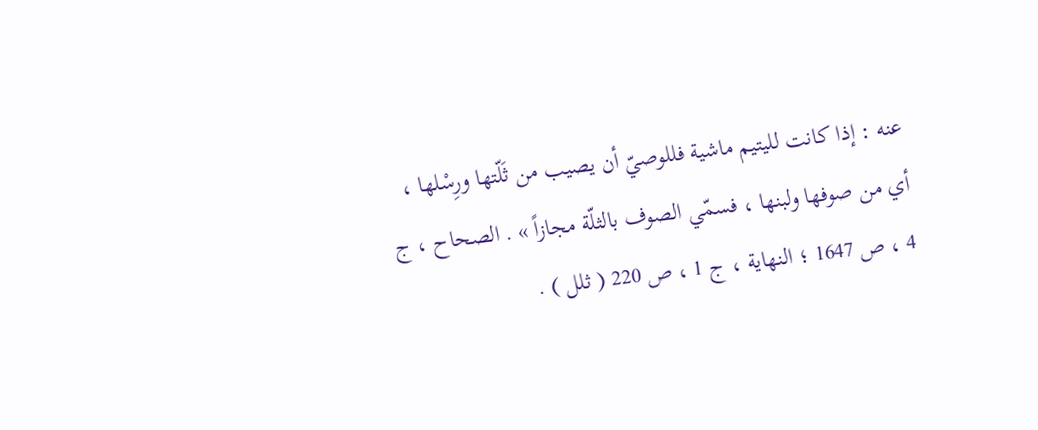عنه : إذا كانت لليتيم ماشية فللوصيّ أن يصيب من ثَلّتها ورِسْلها ، أي من صوفها ولبنها ، فسمّي الصوف بالثلّة مجازاً » . الصحاح ، ج 4 ، ص 1647 ؛ النهاية ، ج 1 ، ص 220 ( ثلل ) .